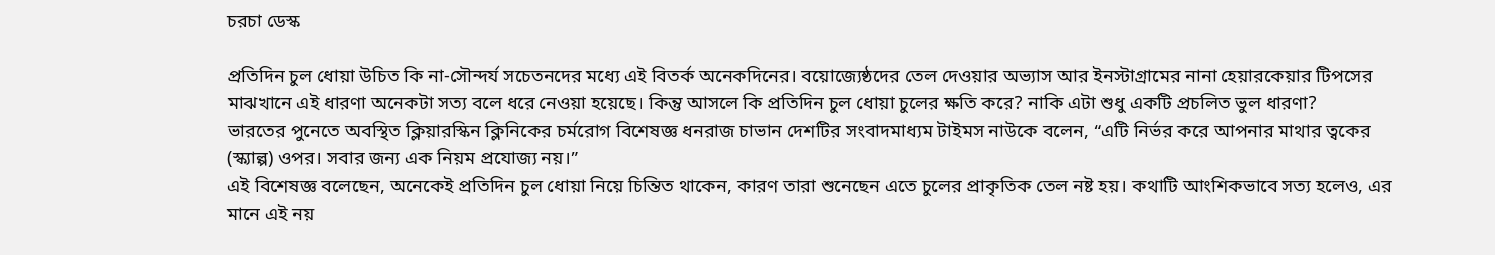চরচা ডেস্ক

প্রতিদিন চুল ধোয়া উচিত কি না-সৌন্দর্য সচেতনদের মধ্যে এই বিতর্ক অনেকদিনের। বয়োজ্যেষ্ঠদের তেল দেওয়ার অভ্যাস আর ইনস্টাগ্রামের নানা হেয়ারকেয়ার টিপসের মাঝখানে এই ধারণা অনেকটা সত্য বলে ধরে নেওয়া হয়েছে। কিন্তু আসলে কি প্রতিদিন চুল ধোয়া চুলের ক্ষতি করে? নাকি এটা শুধু একটি প্রচলিত ভুল ধারণা?
ভারতের পুনেতে অবস্থিত ক্লিয়ারস্কিন ক্লিনিকের চর্মরোগ বিশেষজ্ঞ ধনরাজ চাভান দেশটির সংবাদমাধ্যম টাইমস নাউকে বলেন, “এটি নির্ভর করে আপনার মাথার ত্বকের (স্ক্যাল্প) ওপর। সবার জন্য এক নিয়ম প্রযোজ্য নয়।”
এই বিশেষজ্ঞ বলেছেন, অনেকেই প্রতিদিন চুল ধোয়া নিয়ে চিন্তিত থাকেন, কারণ তারা শুনেছেন এতে চুলের প্রাকৃতিক তেল নষ্ট হয়। কথাটি আংশিকভাবে সত্য হলেও, এর মানে এই নয়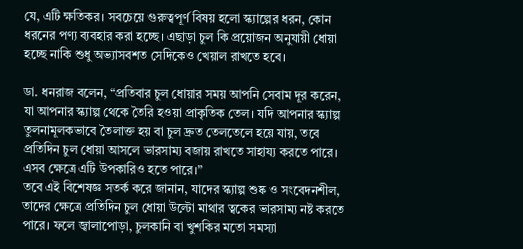যে, এটি ক্ষতিকর। সবচেয়ে গুরুত্বপূর্ণ বিষয় হলো স্ক্যাল্পের ধরন, কোন ধরনের পণ্য ব্যবহার করা হচ্ছে। এছাড়া চুল কি প্রয়োজন অনুযায়ী ধোয়া হচ্ছে নাকি শুধু অভ্যাসবশত সেদিকেও খেয়াল রাখতে হবে।

ডা. ধনরাজ বলেন, “প্রতিবার চুল ধোয়ার সময় আপনি সেবাম দূর করেন, যা আপনার স্ক্যাল্প থেকে তৈরি হওয়া প্রাকৃতিক তেল। যদি আপনার স্ক্যাল্প তুলনামূলকভাবে তৈলাক্ত হয় বা চুল দ্রুত তেলতেলে হয়ে যায়, তবে প্রতিদিন চুল ধোয়া আসলে ভারসাম্য বজায় রাখতে সাহায্য করতে পারে। এসব ক্ষেত্রে এটি উপকারিও হতে পারে।”
তবে এই বিশেষজ্ঞ সতর্ক করে জানান, যাদের স্ক্যাল্প শুষ্ক ও সংবেদনশীল, তাদের ক্ষেত্রে প্রতিদিন চুল ধোয়া উল্টো মাথার ত্বকের ভারসাম্য নষ্ট করতে পারে। ফলে জ্বালাপোড়া, চুলকানি বা খুশকির মতো সমস্যা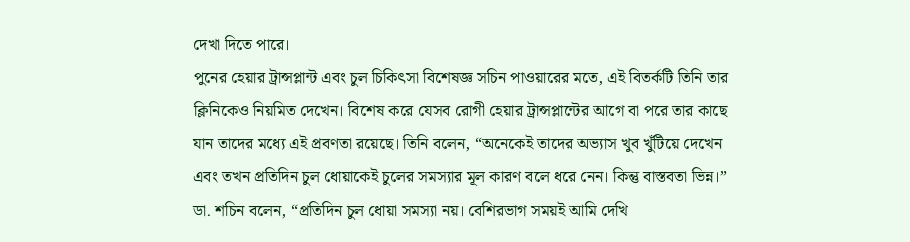দেখা দিতে পারে।
পুনের হেয়ার ট্রান্সপ্লান্ট এবং চুল চিকিৎসা বিশেষজ্ঞ সচিন পাওয়ারের মতে, এই বিতর্কটি তিনি তার ক্লিনিকেও নিয়মিত দেখেন। বিশেষ করে যেসব রোগী হেয়ার ট্রান্সপ্লান্টের আগে বা পরে তার কাছে যান তাদের মধ্যে এই প্রবণতা রয়েছে। তিনি বলেন, “অনেকেই তাদের অভ্যাস খুব খুঁটিয়ে দেখেন এবং তখন প্রতিদিন চুল ধোয়াকেই চুলের সমস্যার মূল কারণ বলে ধরে নেন। কিন্তু বাস্তবতা ভিন্ন।”
ডা. শচিন বলেন, “প্রতিদিন চুল ধোয়া সমস্যা নয়। বেশিরভাগ সময়ই আমি দেখি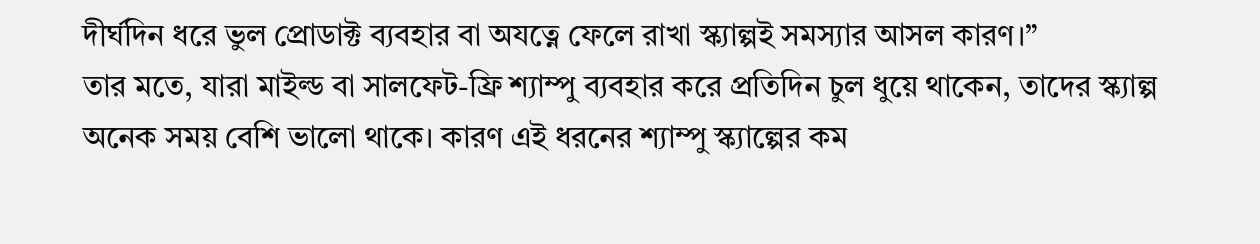দীর্ঘদিন ধরে ভুল প্রোডাক্ট ব্যবহার বা অযত্নে ফেলে রাখা স্ক্যাল্পই সমস্যার আসল কারণ।”
তার মতে, যারা মাইল্ড বা সালফেট-ফ্রি শ্যাম্পু ব্যবহার করে প্রতিদিন চুল ধুয়ে থাকেন, তাদের স্ক্যাল্প অনেক সময় বেশি ভালো থাকে। কারণ এই ধরনের শ্যাম্পু স্ক্যাল্পের কম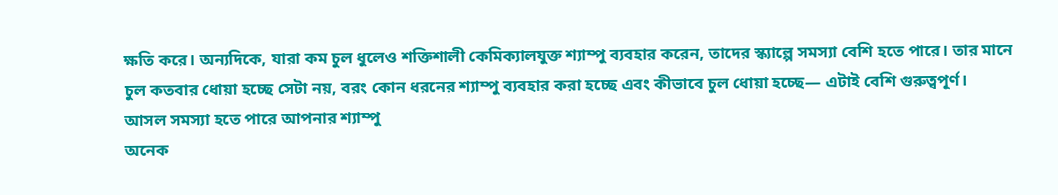ক্ষতি করে। অন্যদিকে, যারা কম চুল ধুলেও শক্তিশালী কেমিক্যালযুক্ত শ্যাম্পু ব্যবহার করেন, তাদের স্ক্যাল্পে সমস্যা বেশি হতে পারে। তার মানে চুল কতবার ধোয়া হচ্ছে সেটা নয়, বরং কোন ধরনের শ্যাম্পু ব্যবহার করা হচ্ছে এবং কীভাবে চুল ধোয়া হচ্ছে— এটাই বেশি গুরুত্বপূর্ণ।
আসল সমস্যা হতে পারে আপনার শ্যাম্পু
অনেক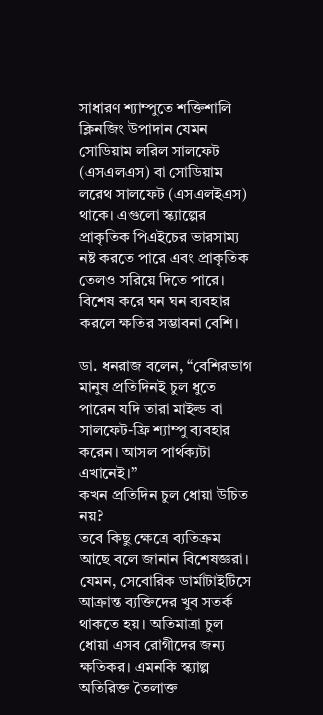সাধারণ শ্যাম্পুতে শক্তিশালি ক্লিনজিং উপাদান যেমন সোডিয়াম লরিল সালফেট (এসএলএস) বা সোডিয়াম লরেথ সালফেট (এসএলইএস) থাকে। এগুলো স্ক্যাল্পের প্রাকৃতিক পিএইচের ভারসাম্য নষ্ট করতে পারে এবং প্রাকৃতিক তেলও সরিয়ে দিতে পারে। বিশেষ করে ঘন ঘন ব্যবহার করলে ক্ষতির সম্ভাবনা বেশি।

ডা. ধনরাজ বলেন, “বেশিরভাগ মানুষ প্রতিদিনই চুল ধুতে পারেন যদি তারা মাইল্ড বা সালফেট-ফ্রি শ্যাম্পু ব্যবহার করেন। আসল পার্থক্যটা এখানেই।”
কখন প্রতিদিন চুল ধোয়া উচিত নয়?
তবে কিছু ক্ষেত্রে ব্যতিক্রম আছে বলে জানান বিশেষজ্ঞরা। যেমন, সেবোরিক ডার্মাটাইটিসে আক্রান্ত ব্যক্তিদের খুব সতর্ক থাকতে হয়। অতিমাত্রা চুল ধোয়া এসব রোগীদের জন্য ক্ষতিকর। এমনকি স্ক্যাল্প অতিরিক্ত তৈলাক্ত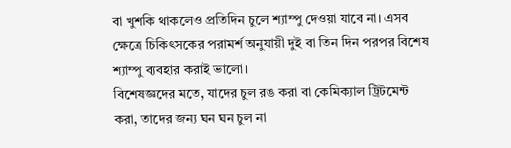বা খুশকি থাকলেও প্রতিদিন চুলে শ্যাম্পু দেওয়া যাবে না। এসব ক্ষেত্রে চিকিৎসকের পরামর্শ অনুযায়ী দুই বা তিন দিন পরপর বিশেষ শ্যাম্পু ব্যবহার করাই ভালো।
বিশেষজ্ঞদের মতে, যাদের চুল রঙ করা বা কেমিক্যাল ট্রিটমেন্ট করা, তাদের জন্য ঘন ঘন চুল না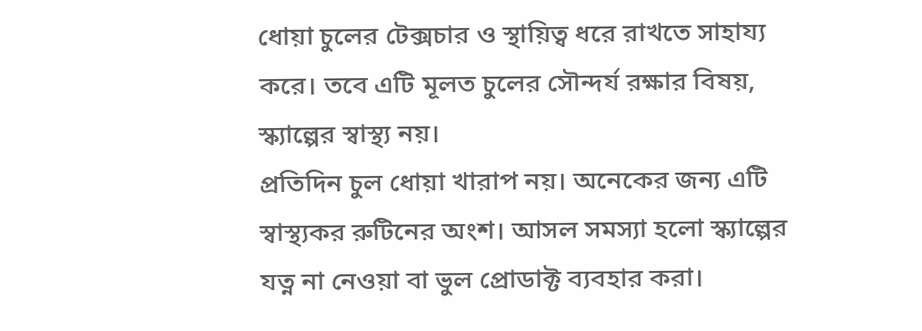ধোয়া চুলের টেক্সচার ও স্থায়িত্ব ধরে রাখতে সাহায্য করে। তবে এটি মূলত চুলের সৌন্দর্য রক্ষার বিষয়, স্ক্যাল্পের স্বাস্থ্য নয়।
প্রতিদিন চুল ধোয়া খারাপ নয়। অনেকের জন্য এটি স্বাস্থ্যকর রুটিনের অংশ। আসল সমস্যা হলো স্ক্যাল্পের যত্ন না নেওয়া বা ভুল প্রোডাক্ট ব্যবহার করা।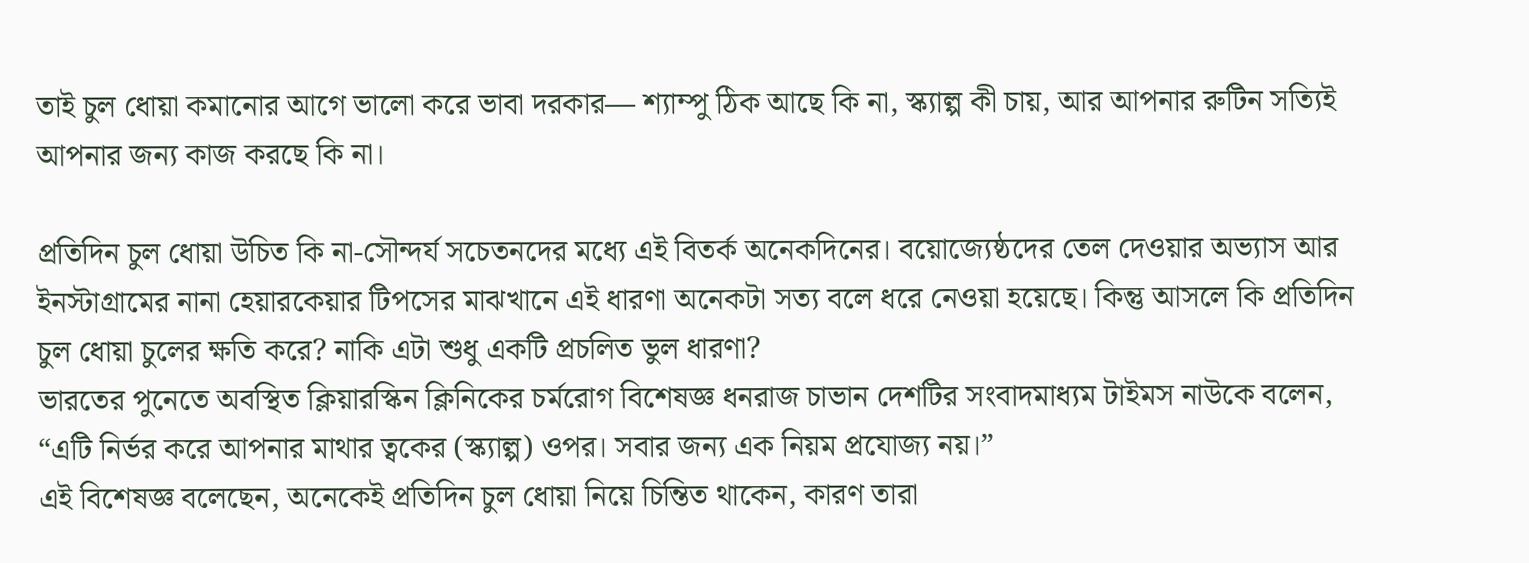তাই চুল ধোয়া কমানোর আগে ভালো করে ভাবা দরকার— শ্যাম্পু ঠিক আছে কি না, স্ক্যাল্প কী চায়, আর আপনার রুটিন সত্যিই আপনার জন্য কাজ করছে কি না।

প্রতিদিন চুল ধোয়া উচিত কি না-সৌন্দর্য সচেতনদের মধ্যে এই বিতর্ক অনেকদিনের। বয়োজ্যেষ্ঠদের তেল দেওয়ার অভ্যাস আর ইনস্টাগ্রামের নানা হেয়ারকেয়ার টিপসের মাঝখানে এই ধারণা অনেকটা সত্য বলে ধরে নেওয়া হয়েছে। কিন্তু আসলে কি প্রতিদিন চুল ধোয়া চুলের ক্ষতি করে? নাকি এটা শুধু একটি প্রচলিত ভুল ধারণা?
ভারতের পুনেতে অবস্থিত ক্লিয়ারস্কিন ক্লিনিকের চর্মরোগ বিশেষজ্ঞ ধনরাজ চাভান দেশটির সংবাদমাধ্যম টাইমস নাউকে বলেন, “এটি নির্ভর করে আপনার মাথার ত্বকের (স্ক্যাল্প) ওপর। সবার জন্য এক নিয়ম প্রযোজ্য নয়।”
এই বিশেষজ্ঞ বলেছেন, অনেকেই প্রতিদিন চুল ধোয়া নিয়ে চিন্তিত থাকেন, কারণ তারা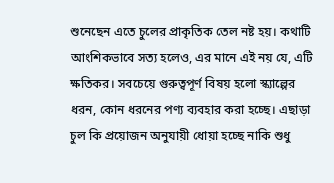শুনেছেন এতে চুলের প্রাকৃতিক তেল নষ্ট হয়। কথাটি আংশিকভাবে সত্য হলেও, এর মানে এই নয় যে, এটি ক্ষতিকর। সবচেয়ে গুরুত্বপূর্ণ বিষয় হলো স্ক্যাল্পের ধরন, কোন ধরনের পণ্য ব্যবহার করা হচ্ছে। এছাড়া চুল কি প্রয়োজন অনুযায়ী ধোয়া হচ্ছে নাকি শুধু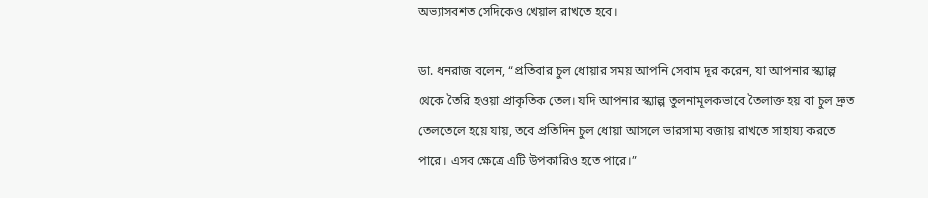অভ্যাসবশত সেদিকেও খেয়াল রাখতে হবে।

ডা. ধনরাজ বলেন, “প্রতিবার চুল ধোয়ার সময় আপনি সেবাম দূর করেন, যা আপনার স্ক্যাল্প থেকে তৈরি হওয়া প্রাকৃতিক তেল। যদি আপনার স্ক্যাল্প তুলনামূলকভাবে তৈলাক্ত হয় বা চুল দ্রুত তেলতেলে হয়ে যায়, তবে প্রতিদিন চুল ধোয়া আসলে ভারসাম্য বজায় রাখতে সাহায্য করতে পারে। এসব ক্ষেত্রে এটি উপকারিও হতে পারে।”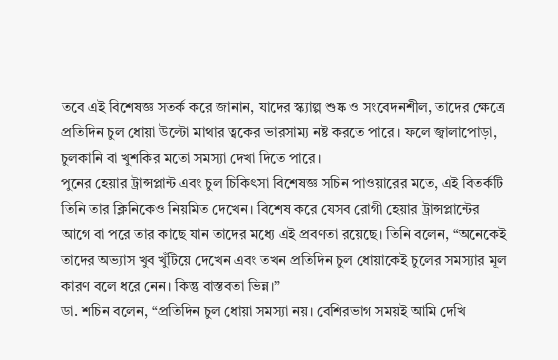তবে এই বিশেষজ্ঞ সতর্ক করে জানান, যাদের স্ক্যাল্প শুষ্ক ও সংবেদনশীল, তাদের ক্ষেত্রে প্রতিদিন চুল ধোয়া উল্টো মাথার ত্বকের ভারসাম্য নষ্ট করতে পারে। ফলে জ্বালাপোড়া, চুলকানি বা খুশকির মতো সমস্যা দেখা দিতে পারে।
পুনের হেয়ার ট্রান্সপ্লান্ট এবং চুল চিকিৎসা বিশেষজ্ঞ সচিন পাওয়ারের মতে, এই বিতর্কটি তিনি তার ক্লিনিকেও নিয়মিত দেখেন। বিশেষ করে যেসব রোগী হেয়ার ট্রান্সপ্লান্টের আগে বা পরে তার কাছে যান তাদের মধ্যে এই প্রবণতা রয়েছে। তিনি বলেন, “অনেকেই তাদের অভ্যাস খুব খুঁটিয়ে দেখেন এবং তখন প্রতিদিন চুল ধোয়াকেই চুলের সমস্যার মূল কারণ বলে ধরে নেন। কিন্তু বাস্তবতা ভিন্ন।”
ডা. শচিন বলেন, “প্রতিদিন চুল ধোয়া সমস্যা নয়। বেশিরভাগ সময়ই আমি দেখি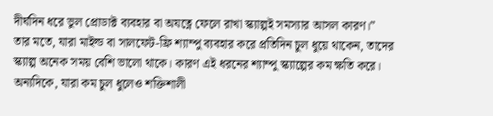দীর্ঘদিন ধরে ভুল প্রোডাক্ট ব্যবহার বা অযত্নে ফেলে রাখা স্ক্যাল্পই সমস্যার আসল কারণ।”
তার মতে, যারা মাইল্ড বা সালফেট-ফ্রি শ্যাম্পু ব্যবহার করে প্রতিদিন চুল ধুয়ে থাকেন, তাদের স্ক্যাল্প অনেক সময় বেশি ভালো থাকে। কারণ এই ধরনের শ্যাম্পু স্ক্যাল্পের কম ক্ষতি করে। অন্যদিকে, যারা কম চুল ধুলেও শক্তিশালী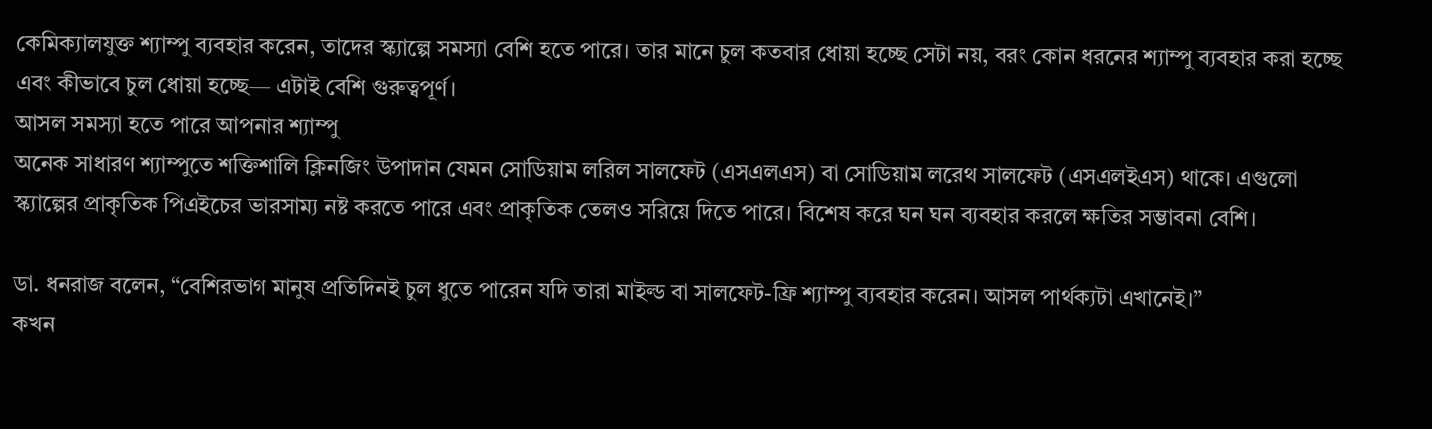কেমিক্যালযুক্ত শ্যাম্পু ব্যবহার করেন, তাদের স্ক্যাল্পে সমস্যা বেশি হতে পারে। তার মানে চুল কতবার ধোয়া হচ্ছে সেটা নয়, বরং কোন ধরনের শ্যাম্পু ব্যবহার করা হচ্ছে এবং কীভাবে চুল ধোয়া হচ্ছে— এটাই বেশি গুরুত্বপূর্ণ।
আসল সমস্যা হতে পারে আপনার শ্যাম্পু
অনেক সাধারণ শ্যাম্পুতে শক্তিশালি ক্লিনজিং উপাদান যেমন সোডিয়াম লরিল সালফেট (এসএলএস) বা সোডিয়াম লরেথ সালফেট (এসএলইএস) থাকে। এগুলো স্ক্যাল্পের প্রাকৃতিক পিএইচের ভারসাম্য নষ্ট করতে পারে এবং প্রাকৃতিক তেলও সরিয়ে দিতে পারে। বিশেষ করে ঘন ঘন ব্যবহার করলে ক্ষতির সম্ভাবনা বেশি।

ডা. ধনরাজ বলেন, “বেশিরভাগ মানুষ প্রতিদিনই চুল ধুতে পারেন যদি তারা মাইল্ড বা সালফেট-ফ্রি শ্যাম্পু ব্যবহার করেন। আসল পার্থক্যটা এখানেই।”
কখন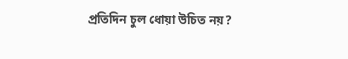প্রতিদিন চুল ধোয়া উচিত নয়?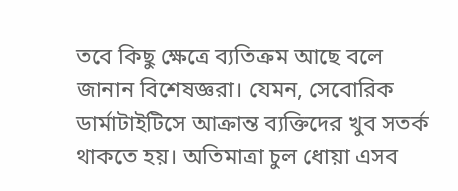তবে কিছু ক্ষেত্রে ব্যতিক্রম আছে বলে জানান বিশেষজ্ঞরা। যেমন, সেবোরিক ডার্মাটাইটিসে আক্রান্ত ব্যক্তিদের খুব সতর্ক থাকতে হয়। অতিমাত্রা চুল ধোয়া এসব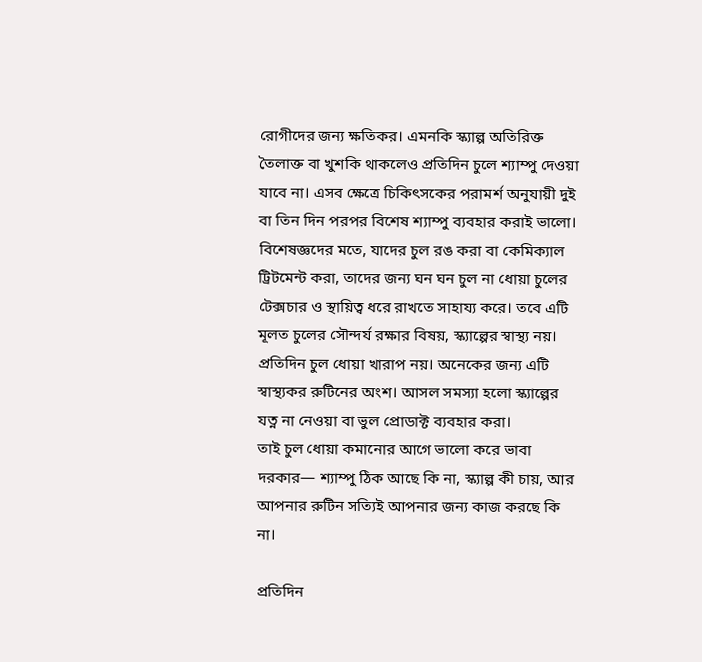রোগীদের জন্য ক্ষতিকর। এমনকি স্ক্যাল্প অতিরিক্ত তৈলাক্ত বা খুশকি থাকলেও প্রতিদিন চুলে শ্যাম্পু দেওয়া যাবে না। এসব ক্ষেত্রে চিকিৎসকের পরামর্শ অনুযায়ী দুই বা তিন দিন পরপর বিশেষ শ্যাম্পু ব্যবহার করাই ভালো।
বিশেষজ্ঞদের মতে, যাদের চুল রঙ করা বা কেমিক্যাল ট্রিটমেন্ট করা, তাদের জন্য ঘন ঘন চুল না ধোয়া চুলের টেক্সচার ও স্থায়িত্ব ধরে রাখতে সাহায্য করে। তবে এটি মূলত চুলের সৌন্দর্য রক্ষার বিষয়, স্ক্যাল্পের স্বাস্থ্য নয়।
প্রতিদিন চুল ধোয়া খারাপ নয়। অনেকের জন্য এটি স্বাস্থ্যকর রুটিনের অংশ। আসল সমস্যা হলো স্ক্যাল্পের যত্ন না নেওয়া বা ভুল প্রোডাক্ট ব্যবহার করা।
তাই চুল ধোয়া কমানোর আগে ভালো করে ভাবা দরকার— শ্যাম্পু ঠিক আছে কি না, স্ক্যাল্প কী চায়, আর আপনার রুটিন সত্যিই আপনার জন্য কাজ করছে কি না।

প্রতিদিন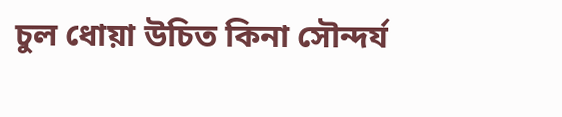চুল ধোয়া উচিত কিনা সৌন্দর্য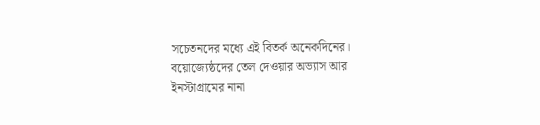সচেতনদের মধ্যে এই বিতর্ক অনেকদিনের। বয়োজ্যেষ্ঠদের তেল দেওয়ার অভ্যাস আর ইনস্টাগ্রামের নানা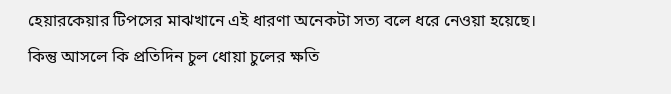হেয়ারকেয়ার টিপসের মাঝখানে এই ধারণা অনেকটা সত্য বলে ধরে নেওয়া হয়েছে। কিন্তু আসলে কি প্রতিদিন চুল ধোয়া চুলের ক্ষতি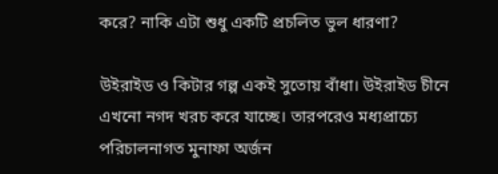করে? নাকি এটা শুধু একটি প্রচলিত ভুল ধারণা?

উইরাইড ও কিটার গল্প একই সুতোয় বাঁধা। উইরাইড চীনে এখনো নগদ খরচ করে যাচ্ছে। তারপরেও মধ্যপ্রাচ্যে পরিচালনাগত মুনাফা অর্জন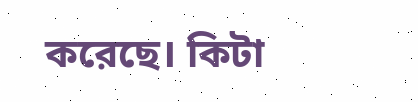করেছে। কিটা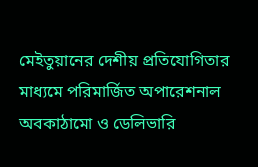মেইতুয়ানের দেশীয় প্রতিযোগিতার মাধ্যমে পরিমার্জিত অপারেশনাল অবকাঠামো ও ডেলিভারি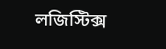লজিস্টিক্স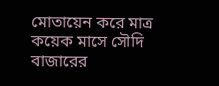মোতায়েন করে মাত্র কয়েক মাসে সৌদি বাজারের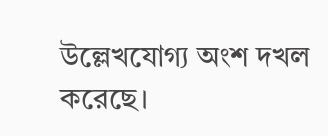উল্লেখযোগ্য অংশ দখল করেছে।